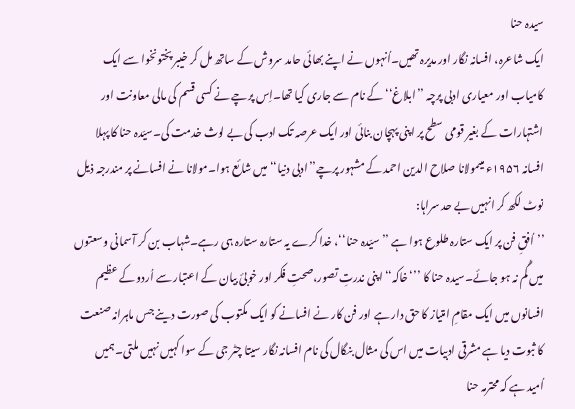سیدہ حنا
ایک شاعرہ، افسانہ نگار اور مدیرہ تھیں۔اُنہوں نے اپنے بھائی حامد سروش کے ساتھ مل کر خیبر پختونخوا سے ایک کامیاب اور معیاری ادبی پرچہ ’’ابلاغ‘‘ کے نام سے جاری کیا تھا۔اِس پرچے نے کسی قسم کی مالی معاونت اور اشتہارات کے بغیر قومی سطح پر اپنی پہچان بنائی اور ایک عرصہ تک ادب کی بے لوث خدمت کی۔سیّدہ حنا کا پہلا افسانہ ۱۹۵۶ء میںمولانا صلاح الدین احمد کے مشہور پرچے’’ادبی دنیا‘‘ میں شائع ہوا۔مولانا نے افسانے پر مندرجہ ذیل نوٹ لکھ کر انہیں بے حد سراہا:
’’اُفقِ فن پر ایک ستارہ طلوع ہوا ہے ’’سیّدہ حنا‘‘، خدا کرے یہ ستارہ ستارہ ہی رہے۔شہاب بن کر آسمانی وسعتوں میں گُم نہ ہو جائے۔سیدہ حنا کا ’’‘خاکہ‘‘ اپنی ندرتِ تصور،صحتِ فکر اور خوبیٔ بیان کے اعتبار سے اُردو کے عظیم افسانوں میں ایک مقامِ امتیاز کا حق دار ہے اور فن کار نے افسانے کو ایک مکتوب کی صورت دینے جس ماہرانہ صنعت کا ثبوت دیا ہے مشرقی ادبیات میں اس کی مثال بنگال کی نام افسانہ نگار سیتا چٹر جی کے سوا کہیں نہیں ملتی۔ہمیں اُمید ہے کہ محترمہ حنا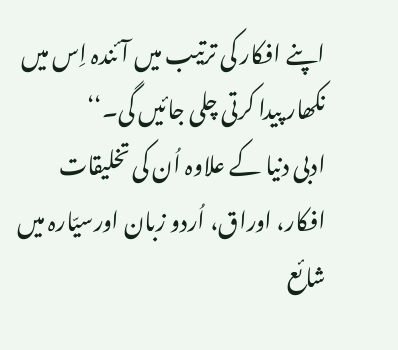اپنے افکار کی ترتیب میں آئندہ اِس میں نکھار پیدا کرتی چلی جائیں گی۔‘‘
ادبی دنیا کے علاوہ اُن کی تخلیقات افکار، اوراق، اُردو زبان اورسیّارہ میں شائع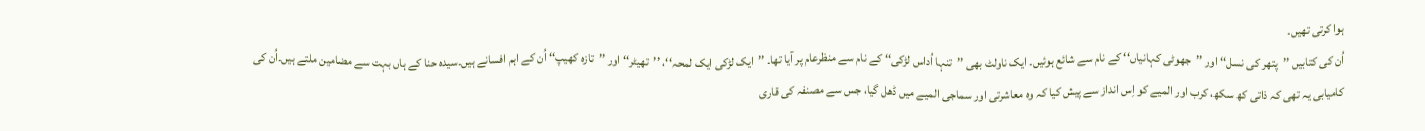ہوا کرتی تھیں۔
اُن کی کتابیں ’’پتھر کی نسل‘‘ اور ’’جھوٹی کہانیاں‘‘ کے نام سے شائع ہوئیں۔ ایک ناولٹ بھی ’’تنہا اُداس لڑکی‘‘ کے نام سے منظرعام پر آیا تھا۔ ’’ایک لڑکی ایک لمحہ‘‘، ’’تھیٹر‘‘ اور ’’تازہ کھیپ‘‘ اُن کے اہم افسانے ہیں۔سیدہ حنا کے ہاں بہت سے مضامین ملتے ہیں۔اُن کی کامیابی یہ تھی کہ ذاتی کھ سکھ، کرب اور المیے کو اِس انداز سے پیش کیا کہ وہ معاشرتی اور سماجی المیے میں ڈھل گیا، جس سے مصنفہ کی قاری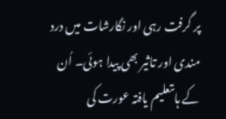پر گرفت رہی اور نگارشات میں درد مندی اور تاثیر بھی پیدا ہوئی۔ اُن کے ہاںتعلیم یافتہ عورت کی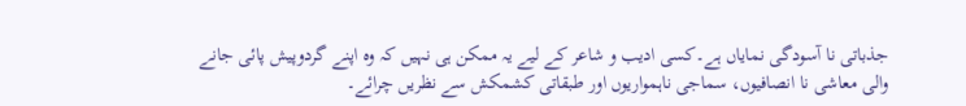جذباتی نا آسودگی نمایاں ہے۔کسی ادیب و شاعر کے لیے یہ ممکن ہی نہیں کہ وہ اپنے گردوپیش پائی جانے والی معاشی نا انصافیوں، سماجی ناہمواریوں اور طبقاتی کشمکش سے نظریں چرائے۔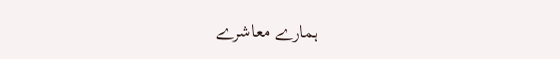ہمارے معاشرے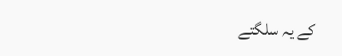کے یہ سلگتے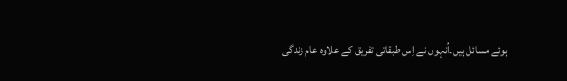ہوئے مسائل ہیں۔اُنہوں نے اِس طبقاتی تفریق کے علاوہ عام زندگی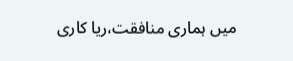میں ہماری منافقت،ریا کاری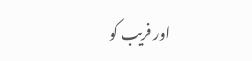اور فریب کو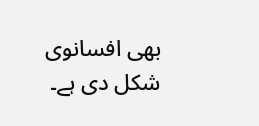بھی افسانوی شکل دی ہے۔